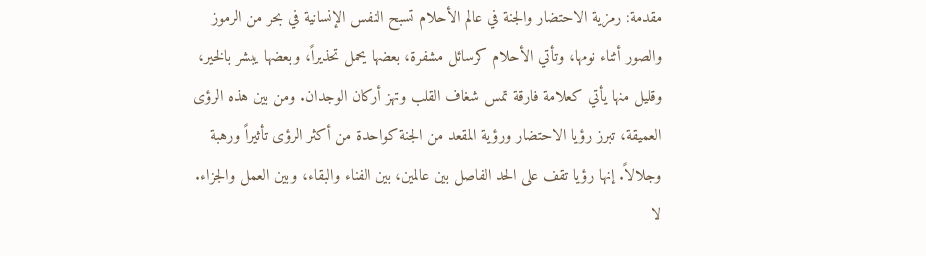مقدمة: رمزية الاحتضار والجنة في عالم الأحلام تسبح النفس الإنسانية في بحر من الرموز والصور أثناء نومها، وتأتي الأحلام كرسائل مشفرة، بعضها يحمل تحذيراً، وبعضها يبشر بالخير، وقليل منها يأتي كعلامة فارقة تمس شغاف القلب وتهز أركان الوجدان. ومن بين هذه الرؤى العميقة، تبرز رؤيا الاحتضار ورؤية المقعد من الجنة كواحدة من أكثر الرؤى تأثيراً ورهبة وجلالاً. إنها رؤيا تقف على الحد الفاصل بين عالمين، بين الفناء والبقاء، وبين العمل والجزاء. لا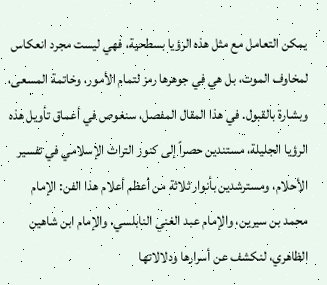يمكن التعامل مع مثل هذه الرؤيا بسطحية، فهي ليست مجرد انعكاس لمخاوف الموت، بل هي في جوهرها رمز لتمام الأمور، وخاتمة المسعى، وبشارة بالقبول. في هذا المقال المفصل، سنغوص في أعماق تأويل هذه الرؤيا الجليلة، مستندين حصراً إلى كنوز التراث الإسلامي في تفسير الأحلام، ومسترشدين بأنوار ثلاثة من أعظم أعلام هذا الفن: الإمام محمد بن سيرين، والإمام عبد الغني النابلسي، والإمام ابن شاهين الظاهري، لنكشف عن أسرارها ودلالاتها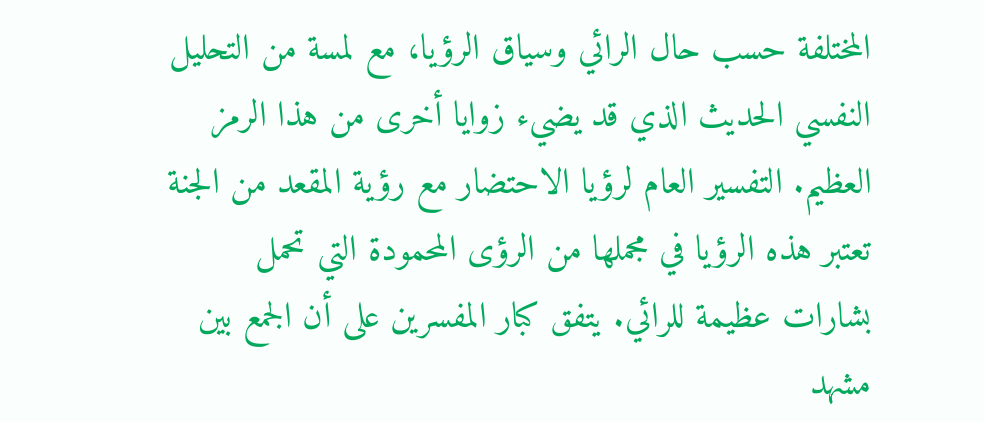المختلفة حسب حال الرائي وسياق الرؤيا، مع لمسة من التحليل النفسي الحديث الذي قد يضيء زوايا أخرى من هذا الرمز العظيم. التفسير العام لرؤيا الاحتضار مع رؤية المقعد من الجنة تعتبر هذه الرؤيا في مجملها من الرؤى المحمودة التي تحمل بشارات عظيمة للرائي. يتفق كبار المفسرين على أن الجمع بين مشهد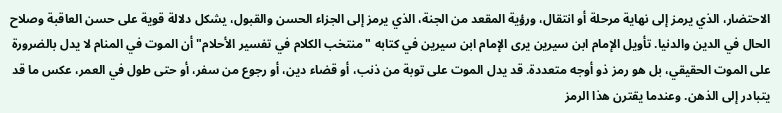الاحتضار، الذي يرمز إلى نهاية مرحلة أو انتقال، ورؤية المقعد من الجنة، الذي يرمز إلى الجزاء الحسن والقبول، يشكل دلالة قوية على حسن العاقبة وصلاح الحال في الدين والدنيا. تأويل الإمام ابن سيرين يرى الإمام ابن سيرين في كتابه "منتخب الكلام في تفسير الأحلام" أن الموت في المنام لا يدل بالضرورة على الموت الحقيقي، بل هو رمز ذو أوجه متعددة. قد يدل الموت على توبة من ذنب، أو قضاء دين، أو رجوع من سفر، أو حتى طول في العمر، عكس ما قد يتبادر إلى الذهن. وعندما يقترن هذا الرمز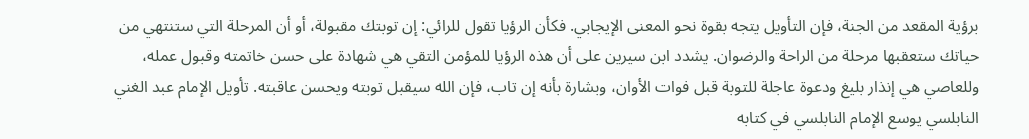برؤية المقعد من الجنة، فإن التأويل يتجه بقوة نحو المعنى الإيجابي. فكأن الرؤيا تقول للرائي: إن توبتك مقبولة، أو أن المرحلة التي ستنتهي من حياتك ستعقبها مرحلة من الراحة والرضوان. يشدد ابن سيرين على أن هذه الرؤيا للمؤمن التقي هي شهادة على حسن خاتمته وقبول عمله، وللعاصي هي إنذار بليغ ودعوة عاجلة للتوبة قبل فوات الأوان، وبشارة بأنه إن تاب، فإن الله سيقبل توبته ويحسن عاقبته. تأويل الإمام عبد الغني النابلسي يوسع الإمام النابلسي في كتابه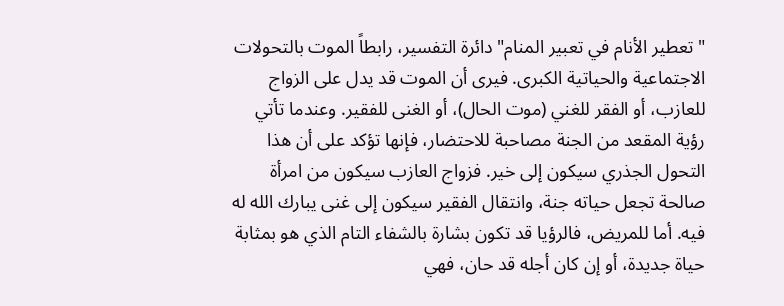"تعطير الأنام في تعبير المنام" دائرة التفسير، رابطاً الموت بالتحولات الاجتماعية والحياتية الكبرى. فيرى أن الموت قد يدل على الزواج للعازب، أو الفقر للغني (موت الحال)، أو الغنى للفقير. وعندما تأتي رؤية المقعد من الجنة مصاحبة للاحتضار، فإنها تؤكد على أن هذا التحول الجذري سيكون إلى خير. فزواج العازب سيكون من امرأة صالحة تجعل حياته جنة، وانتقال الفقير سيكون إلى غنى يبارك الله له فيه. أما للمريض، فالرؤيا قد تكون بشارة بالشفاء التام الذي هو بمثابة حياة جديدة، أو إن كان أجله قد حان، فهي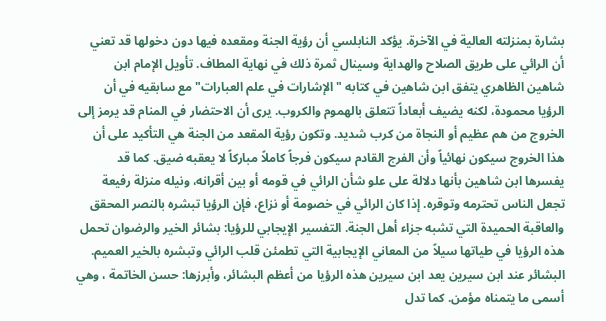بشارة بمنزلته العالية في الآخرة. يؤكد النابلسي أن رؤية الجنة ومقعده فيها دون دخولها قد تعني أن الرائي على طريق الصلاح والهداية وسينال ثمرة ذلك في نهاية المطاف. تأويل الإمام ابن شاهين الظاهري يتفق ابن شاهين في كتابه "الإشارات في علم العبارات" مع سابقيه في أن الرؤيا محمودة، لكنه يضيف أبعاداً تتعلق بالهموم والكروب. يرى أن الاحتضار في المنام قد يرمز إلى الخروج من هم عظيم أو النجاة من كرب شديد. وتكون رؤية المقعد من الجنة هي التأكيد على أن هذا الخروج سيكون نهائياً وأن الفرج القادم سيكون فرجاً كاملاً مباركاً لا يعقبه ضيق. كما قد يفسرها ابن شاهين بأنها دلالة على علو شأن الرائي في قومه أو بين أقرانه، ونيله منزلة رفيعة تجعل الناس تحترمه وتوقره. إذا كان الرائي في خصومة أو نزاع، فإن الرؤيا تبشره بالنصر المحقق والعاقبة الحميدة التي تشبه جزاء أهل الجنة. التفسير الإيجابي للرؤيا: بشائر الخير والرضوان تحمل هذه الرؤيا في طياتها سيلاً من المعاني الإيجابية التي تطمئن قلب الرائي وتبشره بالخير العميم. البشائر عند ابن سيرين يعد ابن سيرين هذه الرؤيا من أعظم البشائر، وأبرزها: حسن الخاتمة ، وهي أسمى ما يتمناه مؤمن. كما تدل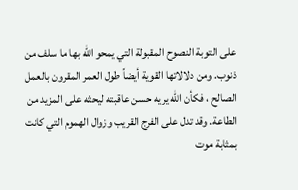على التوبة النصوح المقبولة التي يمحو الله بها ما سلف من ذنوب. ومن دلالاتها القوية أيضاً طول العمر المقرون بالعمل الصالح ، فكأن الله يريه حسن عاقبته ليحثه على المزيد من الطاعة. وقد تدل على الفرج القريب وزوال الهموم التي كانت بمثابة موت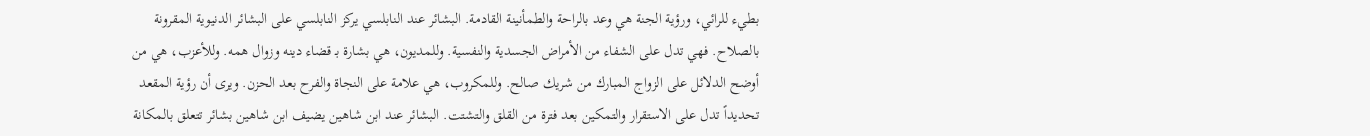بطيء للرائي، ورؤية الجنة هي وعد بالراحة والطمأنينة القادمة. البشائر عند النابلسي يركز النابلسي على البشائر الدنيوية المقرونة بالصلاح. فهي تدل على الشفاء من الأمراض الجسدية والنفسية. وللمديون، هي بشارة بـ قضاء دينه وزوال همه. وللأعزب، هي من أوضح الدلائل على الزواج المبارك من شريك صالح. وللمكروب، هي علامة على النجاة والفرح بعد الحزن. ويرى أن رؤية المقعد تحديداً تدل على الاستقرار والتمكين بعد فترة من القلق والتشتت. البشائر عند ابن شاهين يضيف ابن شاهين بشائر تتعلق بالمكانة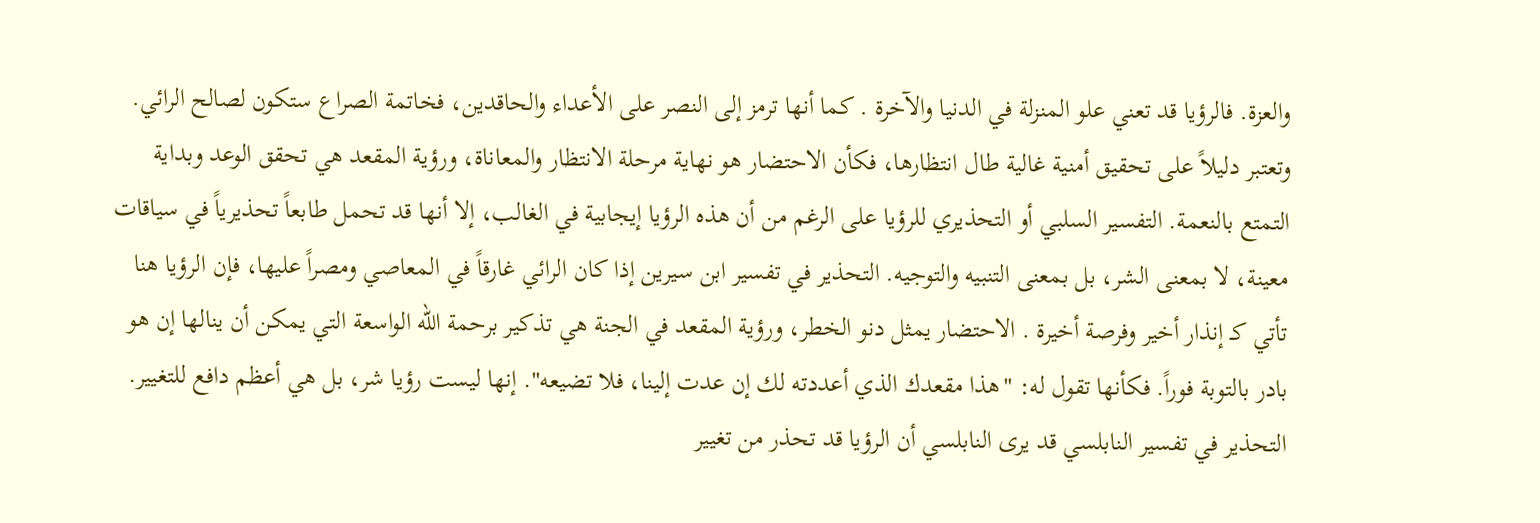والعزة. فالرؤيا قد تعني علو المنزلة في الدنيا والآخرة . كما أنها ترمز إلى النصر على الأعداء والحاقدين، فخاتمة الصراع ستكون لصالح الرائي. وتعتبر دليلاً على تحقيق أمنية غالية طال انتظارها، فكأن الاحتضار هو نهاية مرحلة الانتظار والمعاناة، ورؤية المقعد هي تحقق الوعد وبداية التمتع بالنعمة. التفسير السلبي أو التحذيري للرؤيا على الرغم من أن هذه الرؤيا إيجابية في الغالب، إلا أنها قد تحمل طابعاً تحذيرياً في سياقات معينة، لا بمعنى الشر، بل بمعنى التنبيه والتوجيه. التحذير في تفسير ابن سيرين إذا كان الرائي غارقاً في المعاصي ومصراً عليها، فإن الرؤيا هنا تأتي كـ إنذار أخير وفرصة أخيرة . الاحتضار يمثل دنو الخطر، ورؤية المقعد في الجنة هي تذكير برحمة الله الواسعة التي يمكن أن ينالها إن هو بادر بالتوبة فوراً. فكأنها تقول له: "هذا مقعدك الذي أعددته لك إن عدت إلينا، فلا تضيعه". إنها ليست رؤيا شر، بل هي أعظم دافع للتغيير. التحذير في تفسير النابلسي قد يرى النابلسي أن الرؤيا قد تحذر من تغيير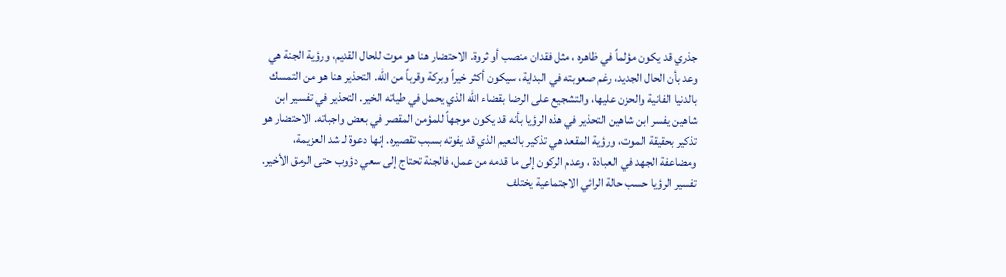جذري قد يكون مؤلماً في ظاهره ، مثل فقدان منصب أو ثروة. الاحتضار هنا هو موت للحال القديم، ورؤية الجنة هي وعد بأن الحال الجديد، رغم صعوبته في البداية، سيكون أكثر خيراً وبركة وقرباً من الله. التحذير هنا هو من التمسك بالدنيا الفانية والحزن عليها، والتشجيع على الرضا بقضاء الله الذي يحمل في طياته الخير. التحذير في تفسير ابن شاهين يفسر ابن شاهين التحذير في هذه الرؤيا بأنه قد يكون موجهاً للمؤمن المقصر في بعض واجباته. الاحتضار هو تذكير بحقيقة الموت، ورؤية المقعد هي تذكير بالنعيم الذي قد يفوته بسبب تقصيره. إنها دعوة لـ شد العزيمة، ومضاعفة الجهد في العبادة ، وعدم الركون إلى ما قدمه من عمل، فالجنة تحتاج إلى سعي دؤوب حتى الرمق الأخير. تفسير الرؤيا حسب حالة الرائي الاجتماعية يختلف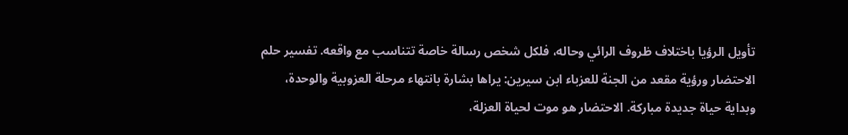تأويل الرؤيا باختلاف ظروف الرائي وحاله، فلكل شخص رسالة خاصة تتناسب مع واقعه. تفسير حلم الاحتضار ورؤية مقعد من الجنة للعزباء ابن سيرين: يراها بشارة بانتهاء مرحلة العزوبية والوحدة، وبداية حياة جديدة مباركة. الاحتضار هو موت لحياة العزلة،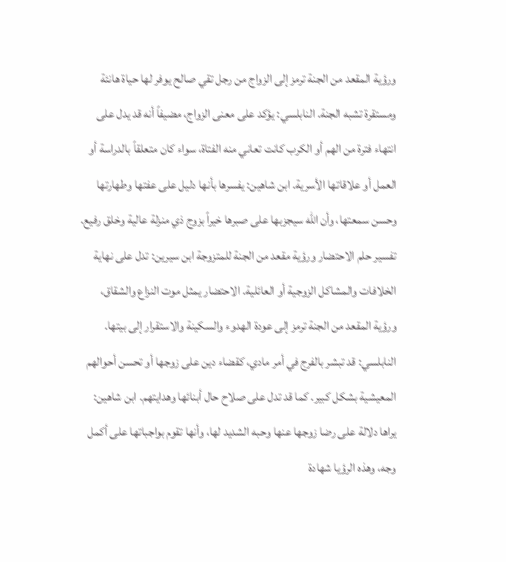ورؤية المقعد من الجنة ترمز إلى الزواج من رجل تقي صالح يوفر لها حياة هانئة ومستقرة تشبه الجنة. النابلسي: يؤكد على معنى الزواج، مضيفاً أنه قد يدل على انتهاء فترة من الهم أو الكرب كانت تعاني منه الفتاة، سواء كان متعلقاً بالدراسة أو العمل أو علاقاتها الأسرية. ابن شاهين: يفسرها بأنها دليل على عفتها وطهارتها وحسن سمعتها، وأن الله سيجزبها على صبرها خيراً بزوج ذي منزلة عالية وخلق رفيع. تفسير حلم الاحتضار ورؤية مقعد من الجنة للمتزوجة ابن سيرين: تدل على نهاية الخلافات والمشاكل الزوجية أو العائلية. الاحتضار يمثل موت النزاع والشقاق، ورؤية المقعد من الجنة ترمز إلى عودة الهدوء والسكينة والاستقرار إلى بيتها. النابلسي: قد تبشر بالفرج في أمر مادي، كقضاء دين على زوجها أو تحسن أحوالهم المعيشية بشكل كبير. كما قد تدل على صلاح حال أبنائها وهدايتهم. ابن شاهين: يراها دلالة على رضا زوجها عنها وحبه الشديد لها، وأنها تقوم بواجباتها على أكمل وجه، وهذه الرؤيا شهادة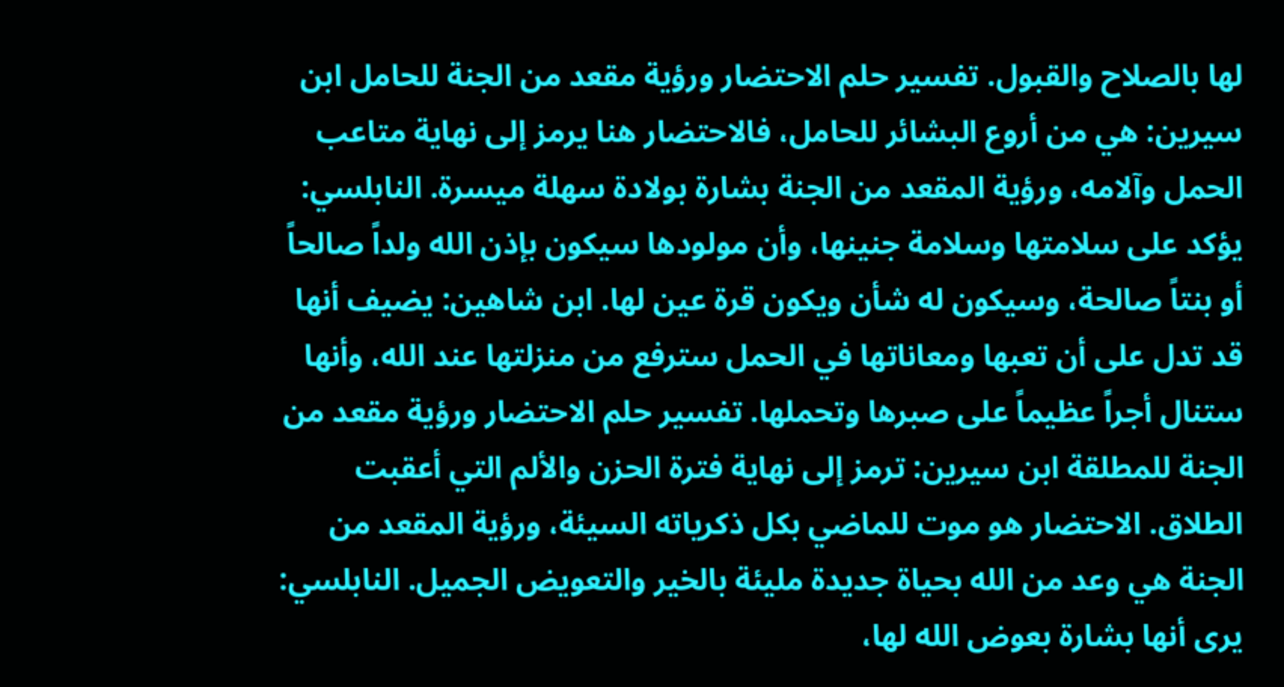لها بالصلاح والقبول. تفسير حلم الاحتضار ورؤية مقعد من الجنة للحامل ابن سيرين: هي من أروع البشائر للحامل، فالاحتضار هنا يرمز إلى نهاية متاعب الحمل وآلامه، ورؤية المقعد من الجنة بشارة بولادة سهلة ميسرة. النابلسي: يؤكد على سلامتها وسلامة جنينها، وأن مولودها سيكون بإذن الله ولداً صالحاً أو بنتاً صالحة، وسيكون له شأن ويكون قرة عين لها. ابن شاهين: يضيف أنها قد تدل على أن تعبها ومعاناتها في الحمل سترفع من منزلتها عند الله، وأنها ستنال أجراً عظيماً على صبرها وتحملها. تفسير حلم الاحتضار ورؤية مقعد من الجنة للمطلقة ابن سيرين: ترمز إلى نهاية فترة الحزن والألم التي أعقبت الطلاق. الاحتضار هو موت للماضي بكل ذكرياته السيئة، ورؤية المقعد من الجنة هي وعد من الله بحياة جديدة مليئة بالخير والتعويض الجميل. النابلسي: يرى أنها بشارة بعوض الله لها،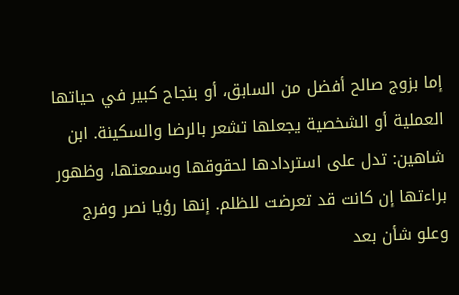إما بزوج صالح أفضل من السابق، أو بنجاح كبير في حياتها العملية أو الشخصية يجعلها تشعر بالرضا والسكينة. ابن شاهين: تدل على استردادها لحقوقها وسمعتها، وظهور براءتها إن كانت قد تعرضت للظلم. إنها رؤيا نصر وفرج وعلو شأن بعد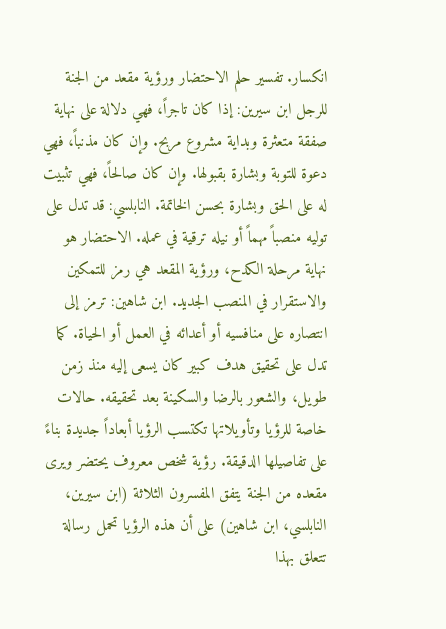انكسار. تفسير حلم الاحتضار ورؤية مقعد من الجنة للرجل ابن سيرين: إذا كان تاجراً، فهي دلالة على نهاية صفقة متعثرة وبداية مشروع مربح. وإن كان مذنباً، فهي دعوة للتوبة وبشارة بقبولها. وإن كان صالحاً، فهي تثبيت له على الحق وبشارة بحسن الخاتمة. النابلسي: قد تدل على توليه منصباً مهماً أو نيله ترقية في عمله. الاحتضار هو نهاية مرحلة الكدح، ورؤية المقعد هي رمز للتمكين والاستقرار في المنصب الجديد. ابن شاهين: ترمز إلى انتصاره على منافسيه أو أعدائه في العمل أو الحياة. كما تدل على تحقيق هدف كبير كان يسعى إليه منذ زمن طويل، والشعور بالرضا والسكينة بعد تحقيقه. حالات خاصة للرؤيا وتأويلاتها تكتسب الرؤيا أبعاداً جديدة بناءً على تفاصيلها الدقيقة. رؤية شخص معروف يحتضر ويرى مقعده من الجنة يتفق المفسرون الثلاثة (ابن سيرين، النابلسي، ابن شاهين) على أن هذه الرؤيا تحمل رسالة تتعلق بهذا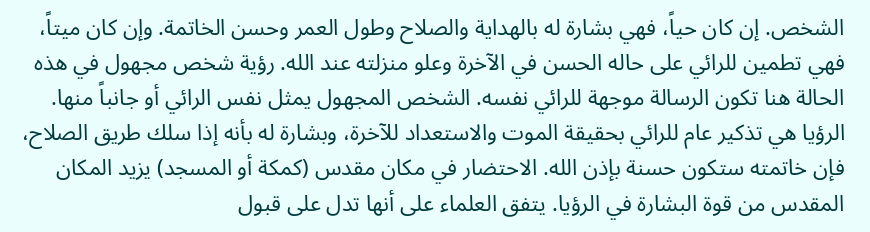الشخص. إن كان حياً، فهي بشارة له بالهداية والصلاح وطول العمر وحسن الخاتمة. وإن كان ميتاً، فهي تطمين للرائي على حاله الحسن في الآخرة وعلو منزلته عند الله. رؤية شخص مجهول في هذه الحالة هنا تكون الرسالة موجهة للرائي نفسه. الشخص المجهول يمثل نفس الرائي أو جانباً منها. الرؤيا هي تذكير عام للرائي بحقيقة الموت والاستعداد للآخرة، وبشارة له بأنه إذا سلك طريق الصلاح، فإن خاتمته ستكون حسنة بإذن الله. الاحتضار في مكان مقدس (كمكة أو المسجد) يزيد المكان المقدس من قوة البشارة في الرؤيا. يتفق العلماء على أنها تدل على قبول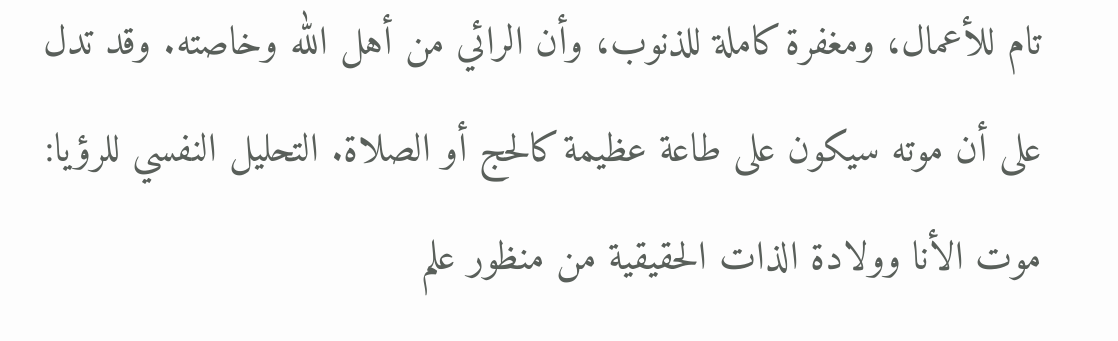تام للأعمال، ومغفرة كاملة للذنوب، وأن الرائي من أهل الله وخاصته. وقد تدل على أن موته سيكون على طاعة عظيمة كالحج أو الصلاة. التحليل النفسي للرؤيا: موت الأنا وولادة الذات الحقيقية من منظور علم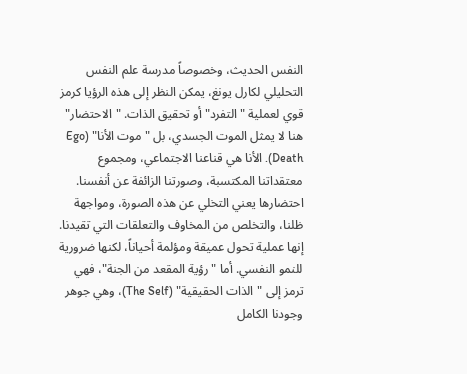النفس الحديث، وخصوصاً مدرسة علم النفس التحليلي لكارل يونغ، يمكن النظر إلى هذه الرؤيا كرمز قوي لعملية "التفرد" أو تحقيق الذات. "الاحتضار" هنا لا يمثل الموت الجسدي، بل "موت الأنا" (Ego Death). الأنا هي قناعنا الاجتماعي، ومجموع معتقداتنا المكتسبة، وصورتنا الزائفة عن أنفسنا. احتضارها يعني التخلي عن هذه الصورة، ومواجهة ظلنا، والتخلص من المخاوف والتعلقات التي تقيدنا. إنها عملية تحول عميقة ومؤلمة أحياناً، لكنها ضرورية للنمو النفسي. أما "رؤية المقعد من الجنة"، فهي ترمز إلى "الذات الحقيقية" (The Self)، وهي جوهر وجودنا الكامل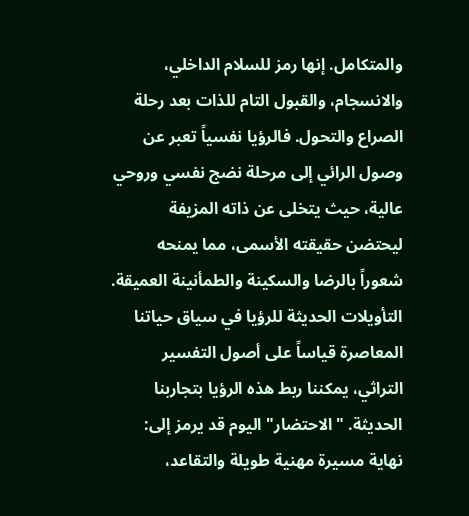والمتكامل. إنها رمز للسلام الداخلي، والانسجام، والقبول التام للذات بعد رحلة الصراع والتحول. فالرؤيا نفسياً تعبر عن وصول الرائي إلى مرحلة نضج نفسي وروحي عالية، حيث يتخلى عن ذاته المزيفة ليحتضن حقيقته الأسمى، مما يمنحه شعوراً بالرضا والسكينة والطمأنينة العميقة. التأويلات الحديثة للرؤيا في سياق حياتنا المعاصرة قياساً على أصول التفسير التراثي، يمكننا ربط هذه الرؤيا بتجاربنا الحديثة. "الاحتضار" اليوم قد يرمز إلى: نهاية مسيرة مهنية طويلة والتقاعد،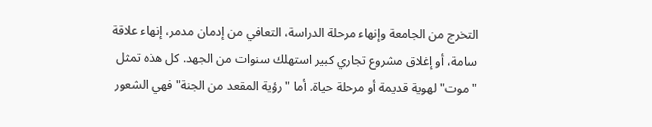التخرج من الجامعة وإنهاء مرحلة الدراسة، التعافي من إدمان مدمر، إنهاء علاقة سامة، أو إغلاق مشروع تجاري كبير استهلك سنوات من الجهد. كل هذه تمثل "موت" لهوية قديمة أو مرحلة حياة. أما "رؤية المقعد من الجنة" فهي الشعور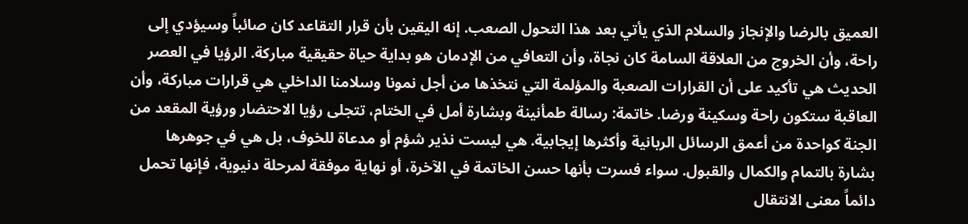العميق بالرضا والإنجاز والسلام الذي يأتي بعد هذا التحول الصعب. إنه اليقين بأن قرار التقاعد كان صائباً وسيؤدي إلى راحة، وأن الخروج من العلاقة السامة كان نجاة، وأن التعافي من الإدمان هو بداية حياة حقيقية مباركة. الرؤيا في العصر الحديث هي تأكيد على أن القرارات الصعبة والمؤلمة التي نتخذها من أجل نمونا وسلامنا الداخلي هي قرارات مباركة، وأن العاقبة ستكون راحة وسكينة ورضا. خاتمة: رسالة طمأنينة وبشارة أمل في الختام، تتجلى رؤيا الاحتضار ورؤية المقعد من الجنة كواحدة من أعمق الرسائل الربانية وأكثرها إيجابية. هي ليست نذير شؤم أو مدعاة للخوف، بل هي في جوهرها بشارة بالتمام والكمال والقبول. سواء فسرت بأنها حسن الخاتمة في الآخرة، أو نهاية موفقة لمرحلة دنيوية، فإنها تحمل دائماً معنى الانتقال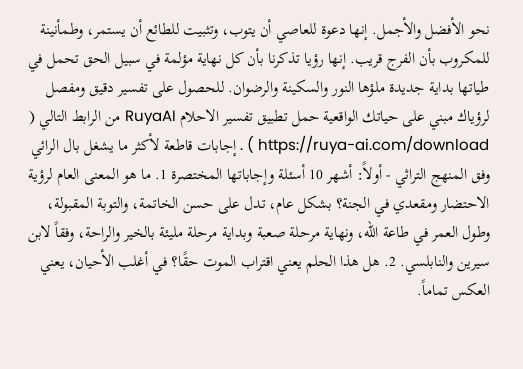نحو الأفضل والأجمل. إنها دعوة للعاصي أن يتوب، وتثبيت للطائع أن يستمر، وطمأنينة للمكروب بأن الفرج قريب. إنها رؤيا تذكرنا بأن كل نهاية مؤلمة في سبيل الحق تحمل في طياتها بداية جديدة ملؤها النور والسكينة والرضوان. للحصول على تفسير دقيق ومفصل لرؤياك مبني على حياتك الواقعية حمل تطبيق تفسير الاحلام RuyaAI من الرابط التالي ( https://ruya-ai.com/download ) . إجابات قاطعة لأكثر ما يشغل بال الرائي وفق المنهج التراثي - أولاً: أشهر 10 أسئلة وإجاباتها المختصرة 1. ما هو المعنى العام لرؤية الاحتضار ومقعدي في الجنة؟ بشكل عام، تدل على حسن الخاتمة، والتوبة المقبولة، وطول العمر في طاعة الله، ونهاية مرحلة صعبة وبداية مرحلة مليئة بالخير والراحة، وفقاً لابن سيرين والنابلسي. 2. هل هذا الحلم يعني اقتراب الموت حقًا؟ في أغلب الأحيان، يعني العكس تماماً.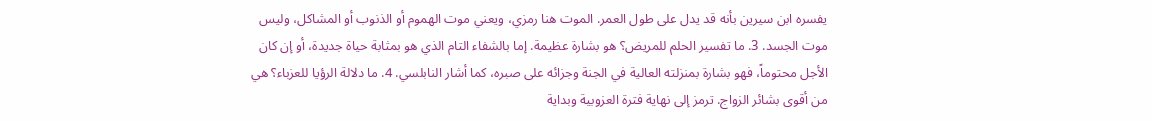يفسره ابن سيرين بأنه قد يدل على طول العمر. الموت هنا رمزي، ويعني موت الهموم أو الذنوب أو المشاكل، وليس موت الجسد. 3. ما تفسير الحلم للمريض؟ هو بشارة عظيمة. إما بالشفاء التام الذي هو بمثابة حياة جديدة، أو إن كان الأجل محتوماً، فهو بشارة بمنزلته العالية في الجنة وجزائه على صبره، كما أشار النابلسي. 4. ما دلالة الرؤيا للعزباء؟ هي من أقوى بشائر الزواج. ترمز إلى نهاية فترة العزوبية وبداية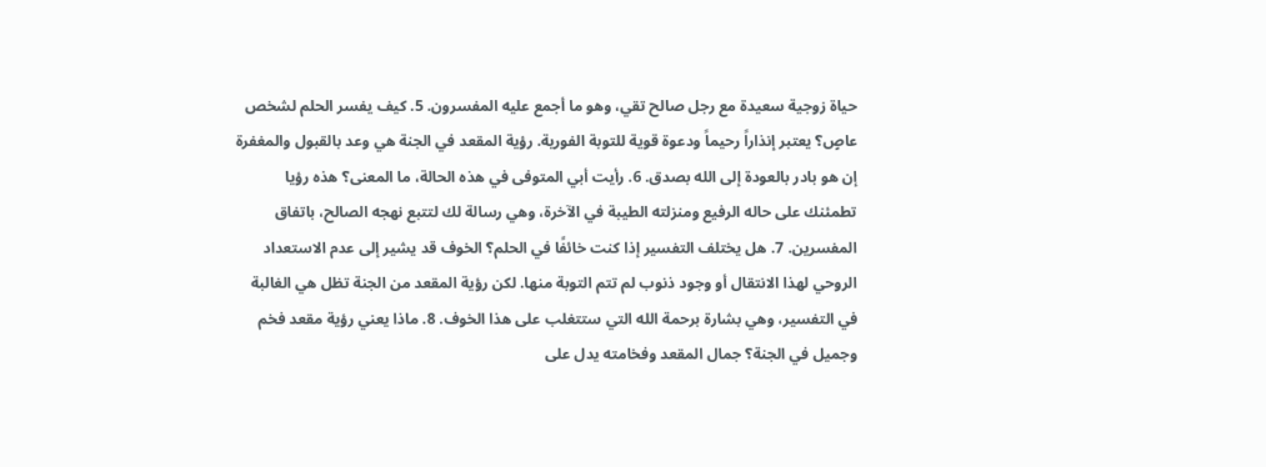حياة زوجية سعيدة مع رجل صالح تقي، وهو ما أجمع عليه المفسرون. 5. كيف يفسر الحلم لشخص عاصٍ؟ يعتبر إنذاراً رحيماً ودعوة قوية للتوبة الفورية. رؤية المقعد في الجنة هي وعد بالقبول والمغفرة إن هو بادر بالعودة إلى الله بصدق. 6. رأيت أبي المتوفى في هذه الحالة، ما المعنى؟ هذه رؤيا تطمئنك على حاله الرفيع ومنزلته الطيبة في الآخرة، وهي رسالة لك لتتبع نهجه الصالح، باتفاق المفسرين. 7. هل يختلف التفسير إذا كنت خائفًا في الحلم؟ الخوف قد يشير إلى عدم الاستعداد الروحي لهذا الانتقال أو وجود ذنوب لم تتم التوبة منها. لكن رؤية المقعد من الجنة تظل هي الغالبة في التفسير، وهي بشارة برحمة الله التي ستتغلب على هذا الخوف. 8. ماذا يعني رؤية مقعد فخم وجميل في الجنة؟ جمال المقعد وفخامته يدل على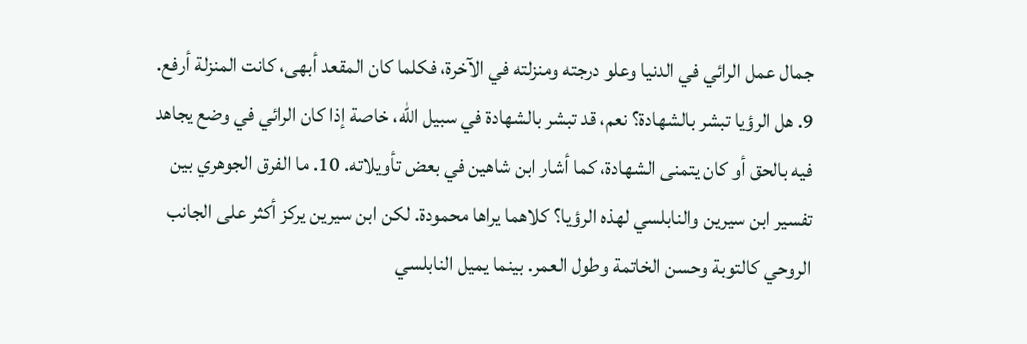جمال عمل الرائي في الدنيا وعلو درجته ومنزلته في الآخرة، فكلما كان المقعد أبهى، كانت المنزلة أرفع. 9. هل الرؤيا تبشر بالشهادة؟ نعم، قد تبشر بالشهادة في سبيل الله، خاصة إذا كان الرائي في وضع يجاهد فيه بالحق أو كان يتمنى الشهادة، كما أشار ابن شاهين في بعض تأويلاته. 10. ما الفرق الجوهري بين تفسير ابن سيرين والنابلسي لهذه الرؤيا؟ كلاهما يراها محمودة. لكن ابن سيرين يركز أكثر على الجانب الروحي كالتوبة وحسن الخاتمة وطول العمر. بينما يميل النابلسي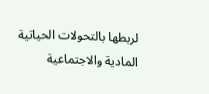لربطها بالتحولات الحياتية المادية والاجتماعية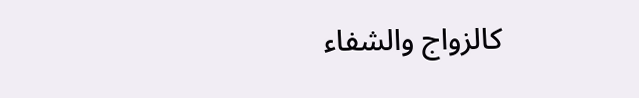كالزواج والشفاء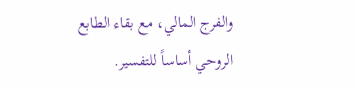والفرج المالي، مع بقاء الطابع الروحي أساساً للتفسير.